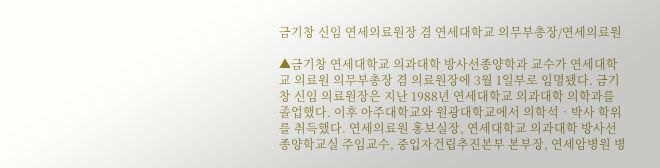금기창 신임 연세의료원장 겸 연세대학교 의무부총장/연세의료원

▲금기창 연세대학교 의과대학 방사선종양학과 교수가 연세대학교 의료원 의무부총장 겸 의료원장에 3월 1일부로 임명됐다. 금기창 신임 의료원장은 지난 1988년 연세대학교 의과대학 의학과를 졸업했다. 이후 아주대학교와 원광대학교에서 의학석‧박사 학위를 취득했다. 연세의료원 홍보실장, 연세대학교 의과대학 방사선종양학교실 주임교수, 중입자건립추진본부 본부장, 연세암병원 병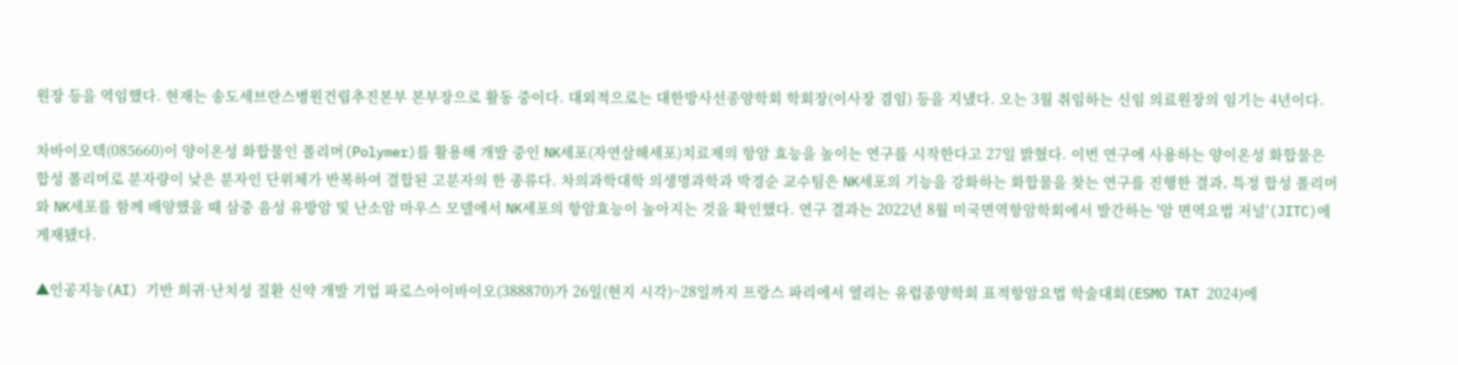원장 등을 역임했다. 현재는 송도세브란스병원건립추진본부 본부장으로 활동 중이다. 대외적으로는 대한방사선종양학회 학회장(이사장 겸임) 등을 지냈다. 오는 3월 취임하는 신임 의료원장의 임기는 4년이다.

차바이오텍(085660)이 양이온성 화합물인 폴리머(Polymer)를 활용해 개발 중인 NK세포(자연살해세포)치료제의 항암 효능을 높이는 연구를 시작한다고 27일 밝혔다. 이번 연구에 사용하는 양이온성 화합물은 합성 폴리머로 분자량이 낮은 분자인 단위체가 반복하여 결합된 고분자의 한 종류다. 차의과학대학 의생명과학과 박경순 교수팀은 NK세포의 기능을 강화하는 화합물을 찾는 연구를 진행한 결과, 특정 합성 폴리머와 NK세포를 함께 배양했을 때 삼중 음성 유방암 및 난소암 마우스 모델에서 NK세포의 항암효능이 높아지는 것을 확인했다. 연구 결과는 2022년 8월 미국면역항암학회에서 발간하는 '암 면역요법 저널'(JITC)에 게재됐다.

▲인공지능(AI) 기반 희귀·난치성 질환 신약 개발 기업 파로스아이바이오(388870)가 26일(현지 시각)~28일까지 프랑스 파리에서 열리는 유럽종양학회 표적항암요법 학술대회(ESMO TAT 2024)에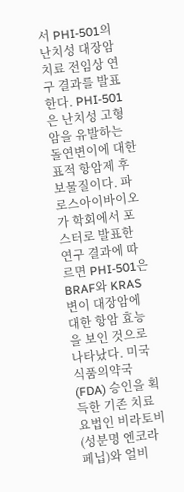서 PHI-501의 난치성 대장암 치료 전임상 연구 결과를 발표한다. PHI-501은 난치성 고형암을 유발하는 돌연변이에 대한 표적 항암제 후보물질이다. 파로스아이바이오가 학회에서 포스터로 발표한 연구 결과에 따르면 PHI-501은 BRAF와 KRAS 변이 대장암에 대한 항암 효능을 보인 것으로 나타났다. 미국 식품의약국(FDA) 승인을 획득한 기존 치료요법인 비라토비(성분명 엔코라페닙)와 얼비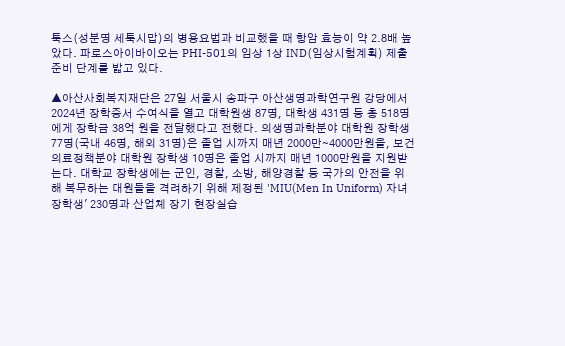툭스(성분명 세툭시맙)의 병용요법과 비교했을 때 항암 효능이 약 2.8배 높았다. 파로스아이바이오는 PHI-501의 임상 1상 IND(임상시험계획) 제출 준비 단계를 밟고 있다.

▲아산사회복지재단은 27일 서울시 송파구 아산생명과학연구원 강당에서 2024년 장학증서 수여식을 열고 대학원생 87명, 대학생 431명 등 총 518명에게 장학금 38억 원을 전달했다고 전했다. 의생명과학분야 대학원 장학생 77명(국내 46명, 해외 31명)은 졸업 시까지 매년 2000만∼4000만원을, 보건의료정책분야 대학원 장학생 10명은 졸업 시까지 매년 1000만원을 지원받는다. 대학교 장학생에는 군인, 경찰, 소방, 해양경찰 등 국가의 안전을 위해 복무하는 대원들을 격려하기 위해 제정된 'MIU(Men In Uniform) 자녀 장학생' 230명과 산업체 장기 현장실습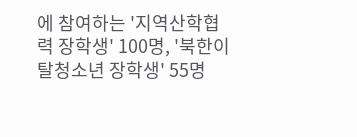에 참여하는 '지역산학협력 장학생' 100명, '북한이탈청소년 장학생' 55명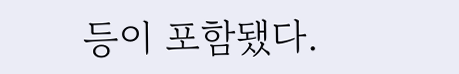등이 포함됐다.